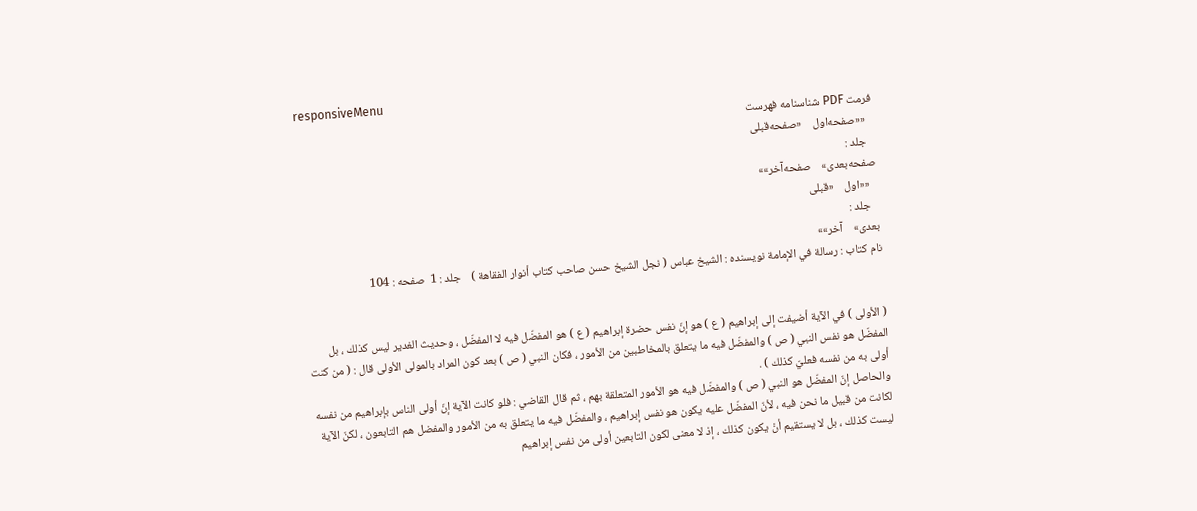responsiveMenu
فرمت PDF شناسنامه فهرست
   ««صفحه‌اول    «صفحه‌قبلی
   جلد :
صفحه‌بعدی»    صفحه‌آخر»»
   ««اول    «قبلی
   جلد :
بعدی»    آخر»»
نام کتاب : رسالة في الإمامة نویسنده : الشيخ عباس ( نجل الشيخ حسن صاحب كتاب أنوار الفقاهة )    جلد : 1  صفحه : 104


( الأولى ) في الآية أضيفت إلى إبراهيم ( ع ) هو إنّ نفس حضرة إبراهيم ( ع ) هو المفضّل فيه لا المفضّل ، وحديث الغدير ليس كذلك ، بل المفضّل هو نفس النبي ( ص ) والمفضّل فيه ما يتعلق بالمخاطبين من الأمور ، فكان النبي ( ص ) بعد كون المراد بالمولى الأولى قال : ( من كنت أولى به من نفسه فعليّ كذلك ) .
والحاصل إنّ المفضّل هو النبي ( ص ) والمفضّل فيه هو الأمور المتعلقة بهم ، ثم قال القاضي : فلو كانت الآية إنّ أولى الناس بإبراهيم من نفسه لكانت من قبيل ما نحن فيه ، لأنّ المفضّل عليه يكون هو نفس إبراهيم ، والمفضّل فيه ما يتعلق به من الأمور والمفضل هم التابعون ، لكنّ الآية ليست كذلك ، بل لا يستقيم أنْ يكون كذلك ، إذ لا معنى لكون التابعين أولى من نفس إبراهيم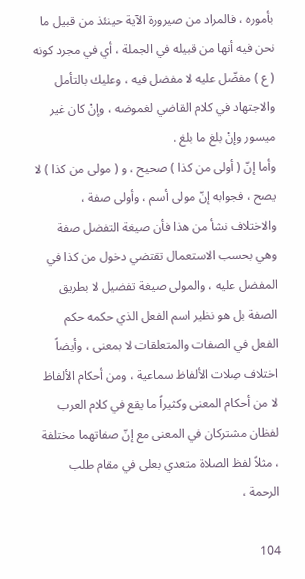بأموره ، فالمراد من صيرورة الآية حينئذ من قبيل ما نحن فيه أنها من قبيله في الجملة ، أي في مجرد كونه ( ع ) مفضّل عليه لا مفضل فيه ، وعليك بالتأمل والاجتهاد في كلام القاضي لغموضه ، وإنْ كان غير ميسور وإنْ بلغ ما بلغ .
وأما إنّ ( أولى من كذا ) صحيح ، و ( مولى من كذا ) لا يصح ، فجوابه إنّ مولى أسم ، وأولى صفة ، والاختلاف نشأ من هذا فأن صيغة التفضل صفة وهي بحسب الاستعمال تقتضي دخول من كذا في المفضل عليه ، والمولى صيغة تفضيل لا بطريق الصفة بل هو نظير اسم الفعل الذي حكمه حكم الفعل في الصفات والمتعلقات لا بمعنى ، وأيضاً اختلاف صِلات الألفاظ سماعية ، ومن أحكام الألفاظ لا من أحكام المعنى وكثيراً ما يقع في كلام العرب لفظان مشتركان في المعنى مع إنّ صفاتهما مختلفة ، مثلاً لفظ الصلاة متعدي بعلى في مقام طلب الرحمة ،

104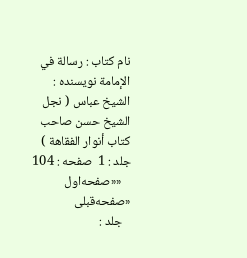نام کتاب : رسالة في الإمامة نویسنده : الشيخ عباس ( نجل الشيخ حسن صاحب كتاب أنوار الفقاهة )    جلد : 1  صفحه : 104
   ««صفحه‌اول    «صفحه‌قبلی
   جلد :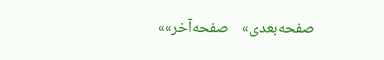صفحه‌بعدی»    صفحه‌آخر»»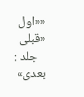««اول    «قبلی
   جلد :
بعدی»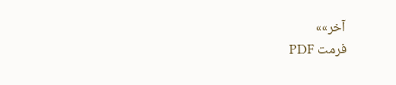آخر»»
فرمت PDF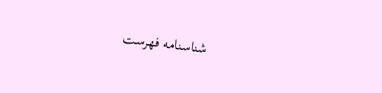شناسنامه فهرست